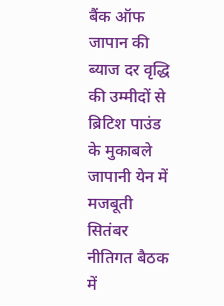बैंक ऑफ जापान की ब्याज दर वृद्धि की उम्मीदों से ब्रिटिश पाउंड के मुकाबले जापानी येन में मजबूती सितंबर नीतिगत बैठक में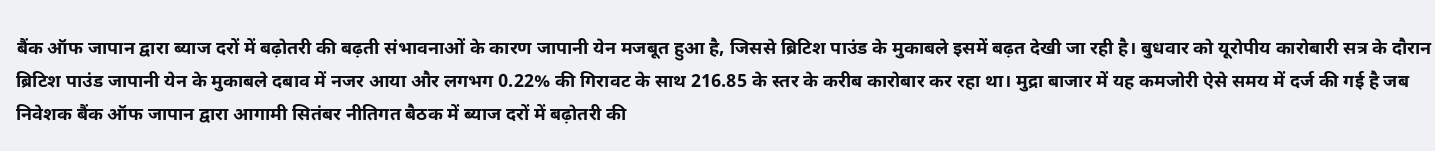बैंक ऑफ जापान द्वारा ब्याज दरों में बढ़ोतरी की बढ़ती संभावनाओं के कारण जापानी येन मजबूत हुआ है, जिससे ब्रिटिश पाउंड के मुकाबले इसमें बढ़त देखी जा रही है। बुधवार को यूरोपीय कारोबारी सत्र के दौरान ब्रिटिश पाउंड जापानी येन के मुकाबले दबाव में नजर आया और लगभग 0.22% की गिरावट के साथ 216.85 के स्तर के करीब कारोबार कर रहा था। मुद्रा बाजार में यह कमजोरी ऐसे समय में दर्ज की गई है जब निवेशक बैंक ऑफ जापान द्वारा आगामी सितंबर नीतिगत बैठक में ब्याज दरों में बढ़ोतरी की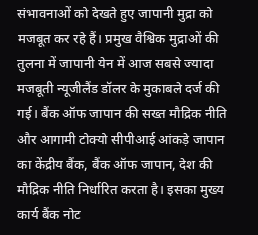संभावनाओं को देखते हुए जापानी मुद्रा को मजबूत कर रहे हैं। प्रमुख वैश्विक मुद्राओं की तुलना में जापानी येन में आज सबसे ज्यादा मजबूती न्यूजीलैंड डॉलर के मुकाबले दर्ज की गई। बैंक ऑफ जापान की सख्त मौद्रिक नीति और आगामी टोक्यो सीपीआई आंकड़े जापान का केंद्रीय बैंक, बैंक ऑफ जापान, देश की मौद्रिक नीति निर्धारित करता है। इसका मुख्य कार्य बैंक नोट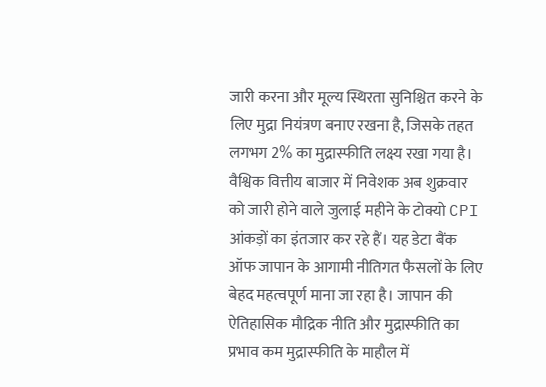जारी करना और मूल्य स्थिरता सुनिश्चित करने के लिए मुद्रा नियंत्रण बनाए रखना है, जिसके तहत लगभग 2% का मुद्रास्फीति लक्ष्य रखा गया है। वैश्विक वित्तीय बाजार में निवेशक अब शुक्रवार को जारी होने वाले जुलाई महीने के टोक्यो CPI आंकड़ों का इंतजार कर रहे हैं। यह डेटा बैंक ऑफ जापान के आगामी नीतिगत फैसलों के लिए बेहद महत्वपूर्ण माना जा रहा है। जापान की ऐतिहासिक मौद्रिक नीति और मुद्रास्फीति का प्रभाव कम मुद्रास्फीति के माहौल में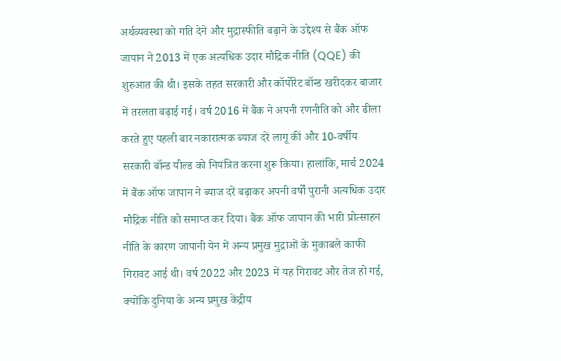अर्थव्यवस्था को गति देने और मुद्रास्फीति बढ़ाने के उद्देश्य से बैंक ऑफ जापान ने 2013 में एक अत्यधिक उदार मौद्रिक नीति (QQE) की शुरुआत की थी। इसके तहत सरकारी और कॉर्पोरेट बॉन्ड खरीदकर बाजार में तरलता बढ़ाई गई। वर्ष 2016 में बैंक ने अपनी रणनीति को और ढीला करते हुए पहली बार नकारात्मक ब्याज दरें लागू कीं और 10-वर्षीय सरकारी बॉन्ड यील्ड को नियंत्रित करना शुरू किया। हालांकि, मार्च 2024 में बैंक ऑफ जापान ने ब्याज दरें बढ़ाकर अपनी वर्षों पुरानी अत्यधिक उदार मौद्रिक नीति को समाप्त कर दिया। बैंक ऑफ जापान की भारी प्रोत्साहन नीति के कारण जापानी येन में अन्य प्रमुख मुद्राओं के मुकाबले काफी गिरावट आई थी। वर्ष 2022 और 2023 में यह गिरावट और तेज हो गई, क्योंकि दुनिया के अन्य प्रमुख केंद्रीय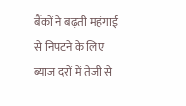बैंकों ने बढ़ती महंगाई से निपटने के लिए ब्याज दरों में तेजी से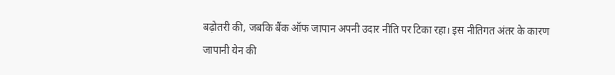बढ़ोतरी की, जबकि बैंक ऑफ जापान अपनी उदार नीति पर टिका रहा। इस नीतिगत अंतर के कारण जापानी येन की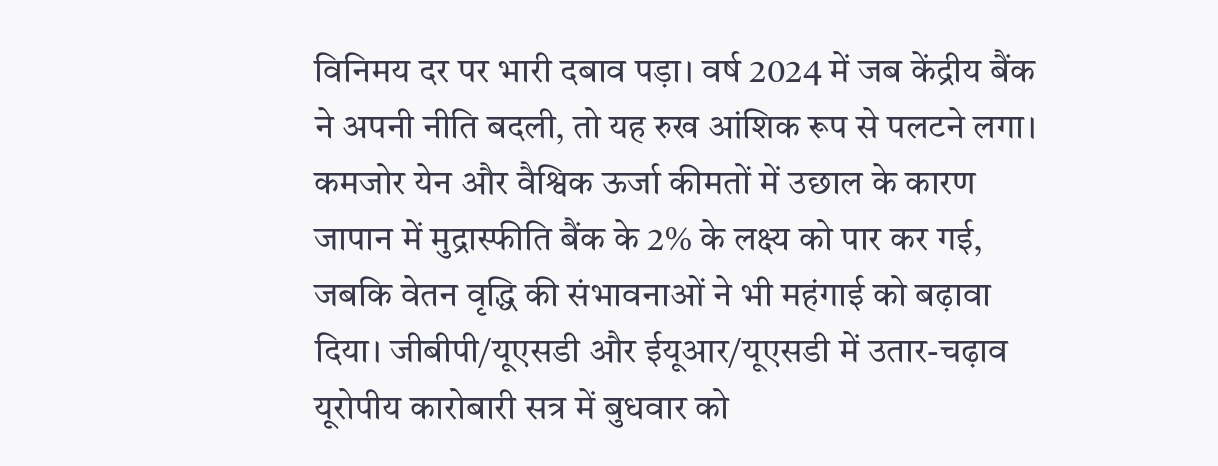विनिमय दर पर भारी दबाव पड़ा। वर्ष 2024 में जब केंद्रीय बैंक ने अपनी नीति बदली, तो यह रुख आंशिक रूप से पलटने लगा। कमजोर येन और वैश्विक ऊर्जा कीमतों में उछाल के कारण जापान में मुद्रास्फीति बैंक के 2% के लक्ष्य को पार कर गई, जबकि वेतन वृद्धि की संभावनाओं ने भी महंगाई को बढ़ावा दिया। जीबीपी/यूएसडी और ईयूआर/यूएसडी में उतार-चढ़ाव यूरोपीय कारोबारी सत्र में बुधवार को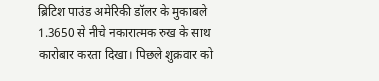ब्रिटिश पाउंड अमेरिकी डॉलर के मुकाबले 1.3650 से नीचे नकारात्मक रुख के साथ कारोबार करता दिखा। पिछले शुक्रवार को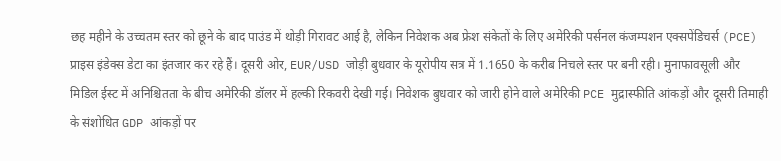छह महीने के उच्चतम स्तर को छूने के बाद पाउंड में थोड़ी गिरावट आई है, लेकिन निवेशक अब फ्रेश संकेतों के लिए अमेरिकी पर्सनल कंजम्पशन एक्सपेंडिचर्स (PCE) प्राइस इंडेक्स डेटा का इंतजार कर रहे हैं। दूसरी ओर, EUR/USD जोड़ी बुधवार के यूरोपीय सत्र में 1.1650 के करीब निचले स्तर पर बनी रही। मुनाफावसूली और मिडिल ईस्ट में अनिश्चितता के बीच अमेरिकी डॉलर में हल्की रिकवरी देखी गई। निवेशक बुधवार को जारी होने वाले अमेरिकी PCE मुद्रास्फीति आंकड़ों और दूसरी तिमाही के संशोधित GDP आंकड़ों पर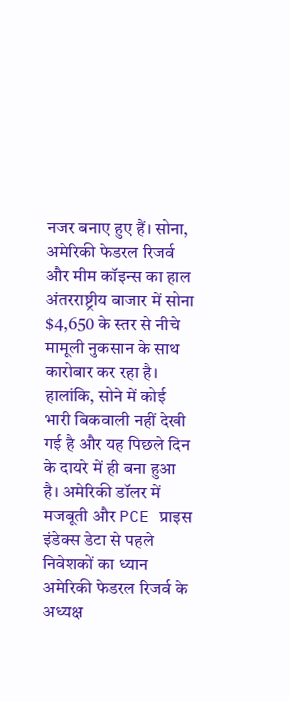नजर बनाए हुए हैं। सोना, अमेरिकी फेडरल रिजर्व और मीम कॉइन्स का हाल अंतरराष्ट्रीय बाजार में सोना $4,650 के स्तर से नीचे मामूली नुकसान के साथ कारोबार कर रहा है। हालांकि, सोने में कोई भारी बिकवाली नहीं देखी गई है और यह पिछले दिन के दायरे में ही बना हुआ है। अमेरिकी डॉलर में मजबूती और PCE प्राइस इंडेक्स डेटा से पहले निवेशकों का ध्यान अमेरिकी फेडरल रिजर्व के अध्यक्ष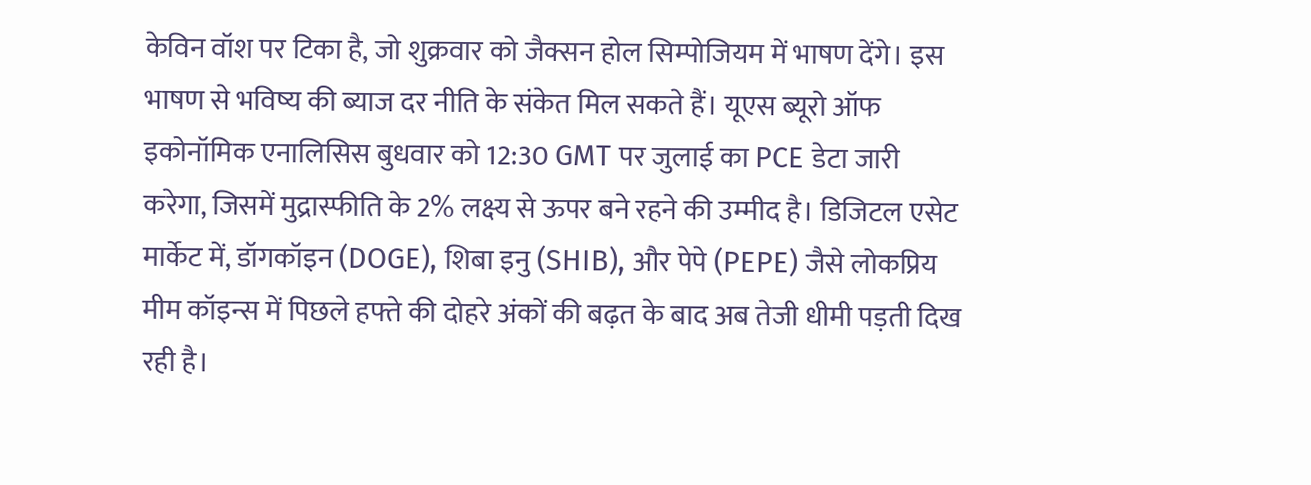केविन वॉश पर टिका है, जो शुक्रवार को जैक्सन होल सिम्पोजियम में भाषण देंगे। इस भाषण से भविष्य की ब्याज दर नीति के संकेत मिल सकते हैं। यूएस ब्यूरो ऑफ इकोनॉमिक एनालिसिस बुधवार को 12:30 GMT पर जुलाई का PCE डेटा जारी करेगा, जिसमें मुद्रास्फीति के 2% लक्ष्य से ऊपर बने रहने की उम्मीद है। डिजिटल एसेट मार्केट में, डॉगकॉइन (DOGE), शिबा इनु (SHIB), और पेपे (PEPE) जैसे लोकप्रिय मीम कॉइन्स में पिछले हफ्ते की दोहरे अंकों की बढ़त के बाद अब तेजी धीमी पड़ती दिख रही है।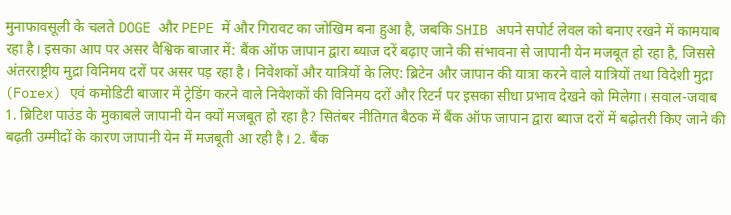मुनाफावसूली के चलते DOGE और PEPE में और गिरावट का जोखिम बना हुआ है, जबकि SHIB अपने सपोर्ट लेवल को बनाए रखने में कामयाब रहा है। इसका आप पर असर वैश्विक बाजार में: बैंक ऑफ जापान द्वारा ब्याज दरें बढ़ाए जाने की संभावना से जापानी येन मजबूत हो रहा है, जिससे अंतरराष्ट्रीय मुद्रा विनिमय दरों पर असर पड़ रहा है। निवेशकों और यात्रियों के लिए: ब्रिटेन और जापान की यात्रा करने वाले यात्रियों तथा विदेशी मुद्रा (Forex) एवं कमोडिटी बाजार में ट्रेडिंग करने वाले निवेशकों की विनिमय दरों और रिटर्न पर इसका सीधा प्रभाव देखने को मिलेगा। सवाल-जवाब 1. ब्रिटिश पाउंड के मुकाबले जापानी येन क्यों मजबूत हो रहा है? सितंबर नीतिगत बैठक में बैंक ऑफ जापान द्वारा ब्याज दरों में बढ़ोतरी किए जाने की बढ़ती उम्मीदों के कारण जापानी येन में मजबूती आ रही है। 2. बैंक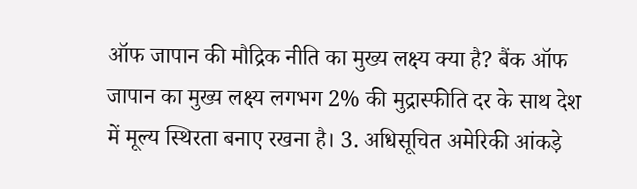ऑफ जापान की मौद्रिक नीति का मुख्य लक्ष्य क्या है? बैंक ऑफ जापान का मुख्य लक्ष्य लगभग 2% की मुद्रास्फीति दर के साथ देश में मूल्य स्थिरता बनाए रखना है। 3. अधिसूचित अमेरिकी आंकड़े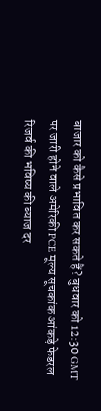बाजार को कैसे प्रभावित कर सकते हैं? बुधवार को 12:30 GMT पर जारी होने वाले अमेरिकी PCE मूल्य सूचकांक आंकड़े फेडरल रिजर्व की भविष्य की ब्याज दर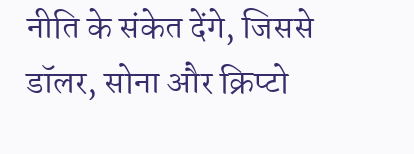नीति के संकेत देंगे, जिससे डॉलर, सोना और क्रिप्टो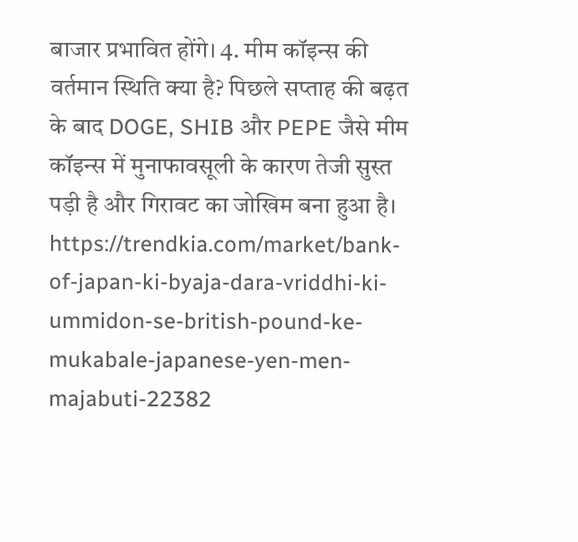बाजार प्रभावित होंगे। 4. मीम कॉइन्स की वर्तमान स्थिति क्या है? पिछले सप्ताह की बढ़त के बाद DOGE, SHIB और PEPE जैसे मीम कॉइन्स में मुनाफावसूली के कारण तेजी सुस्त पड़ी है और गिरावट का जोखिम बना हुआ है। https://trendkia.com/market/bank-of-japan-ki-byaja-dara-vriddhi-ki-ummidon-se-british-pound-ke-mukabale-japanese-yen-men-majabuti-22382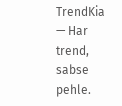TrendKia — Har trend, sabse pehle.